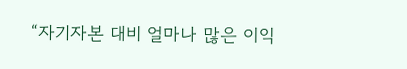“자기자본 대비 얼마나 많은 이익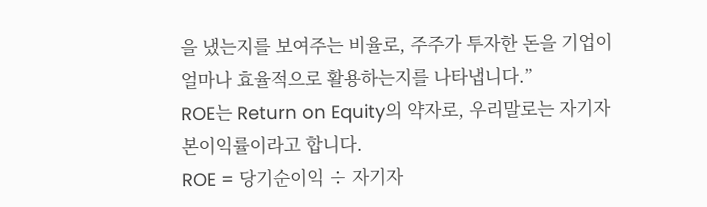을 냈는지를 보여주는 비율로, 주주가 투자한 돈을 기업이 얼마나 효율적으로 활용하는지를 나타냅니다.”
ROE는 Return on Equity의 약자로, 우리말로는 자기자본이익률이라고 합니다.
ROE = 당기순이익 ÷ 자기자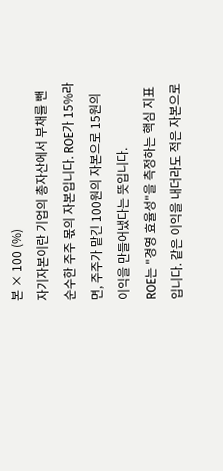본 × 100 (%)
자기자본이란 기업의 총자산에서 부채를 뺀 순수한 주주 몫의 자본입니다. ROE가 15%라면, 주주가 맡긴 100원의 자본으로 15원의 이익을 만들어냈다는 뜻입니다.
ROE는 "경영 효율성"을 측정하는 핵심 지표입니다. 같은 이익을 내더라도 적은 자본으로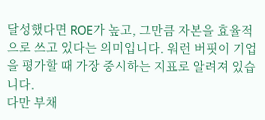달성했다면 ROE가 높고, 그만큼 자본을 효율적으로 쓰고 있다는 의미입니다. 워런 버핏이 기업을 평가할 때 가장 중시하는 지표로 알려져 있습니다.
다만 부채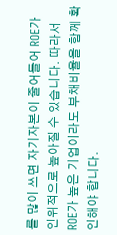를 많이 쓰면 자기자본이 줄어들어 ROE가 인위적으로 높아질 수 있습니다. 따라서 ROE가 높은 기업이라도 부채비율을 함께 확인해야 합니다.